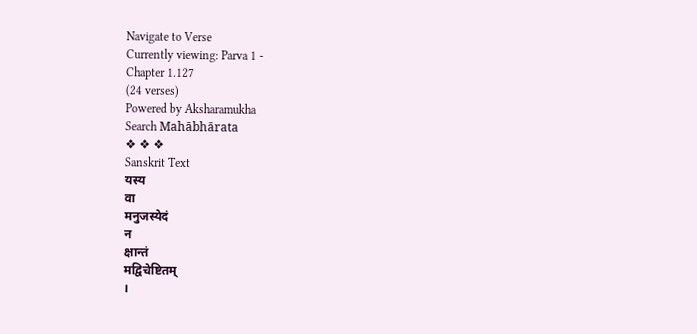Navigate to Verse
Currently viewing: Parva 1 -
Chapter 1.127
(24 verses)
Powered by Aksharamukha
Search Mahābhārata
❖ ❖ ❖
Sanskrit Text
यस्य
वा
मनुजस्येदं
न
क्षान्तं
मद्विचेष्टितम्
।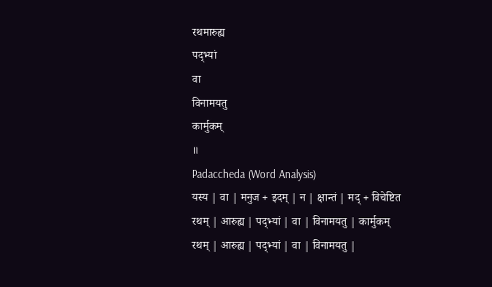रथमारुह्य
पद्भ्यां
वा
विनामयतु
कार्मुकम्
॥
Padaccheda (Word Analysis)
यस्य | वा | मनुज + इदम् | न | क्षान्तं | मद् + विचेष्टित
रथम् | आरुह्य | पद्भ्यां | वा | विनामयतु | कार्मुकम्
रथम् | आरुह्य | पद्भ्यां | वा | विनामयतु |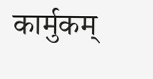कार्मुकम्